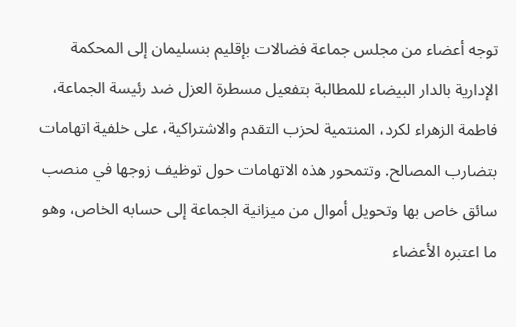توجه أعضاء من مجلس جماعة فضالات بإقليم بنسليمان إلى المحكمة الإدارية بالدار البيضاء للمطالبة بتفعيل مسطرة العزل ضد رئيسة الجماعة، فاطمة الزهراء لكرد، المنتمية لحزب التقدم والاشتراكية، على خلفية اتهامات بتضارب المصالح. وتتمحور هذه الاتهامات حول توظيف زوجها في منصب سائق خاص بها وتحويل أموال من ميزانية الجماعة إلى حسابه الخاص، وهو ما اعتبره الأعضاء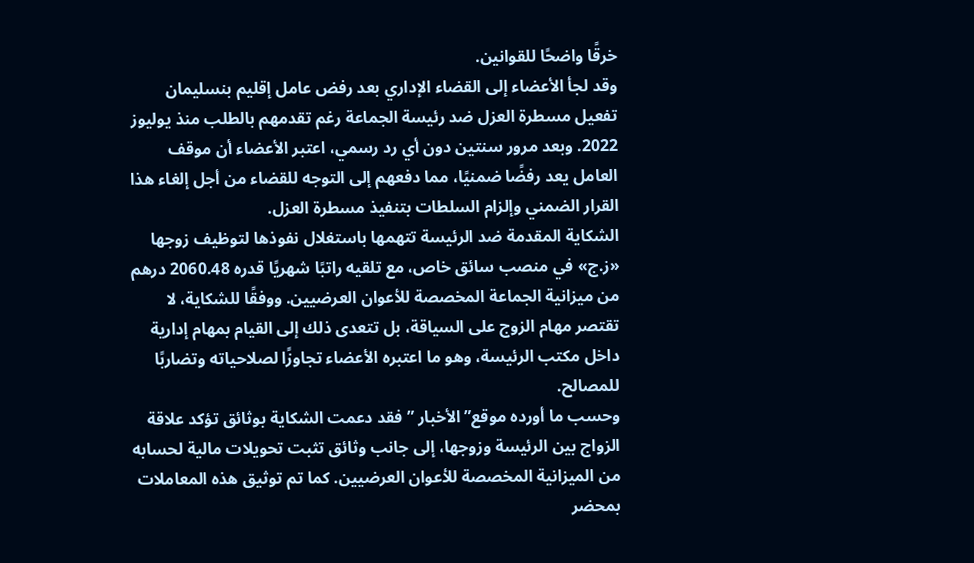خرقًا واضحًا للقوانين.
وقد لجأ الأعضاء إلى القضاء الإداري بعد رفض عامل إقليم بنسليمان تفعيل مسطرة العزل ضد رئيسة الجماعة رغم تقدمهم بالطلب منذ يوليوز 2022. وبعد مرور سنتين دون أي رد رسمي، اعتبر الأعضاء أن موقف العامل يعد رفضًا ضمنيًا، مما دفعهم إلى التوجه للقضاء من أجل إلغاء هذا القرار الضمني وإلزام السلطات بتنفيذ مسطرة العزل.
الشكاية المقدمة ضد الرئيسة تتهمها باستغلال نفوذها لتوظيف زوجها «ز.ج» في منصب سائق خاص، مع تلقيه راتبًا شهريًا قدره 2060.48 درهم من ميزانية الجماعة المخصصة للأعوان العرضيين. ووفقًا للشكاية، لا تقتصر مهام الزوج على السياقة، بل تتعدى ذلك إلى القيام بمهام إدارية داخل مكتب الرئيسة، وهو ما اعتبره الأعضاء تجاوزًا لصلاحياته وتضاربًا للمصالح.
وحسب ما أورده موقع” الأخبار ” فقد دعمت الشكاية بوثائق تؤكد علاقة الزواج بين الرئيسة وزوجها، إلى جانب وثائق تثبت تحويلات مالية لحسابه من الميزانية المخصصة للأعوان العرضيين. كما تم توثيق هذه المعاملات بمحضر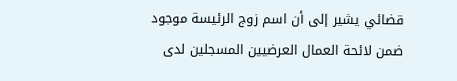قضائي يشير إلى أن اسم زوج الرئيسة موجود ضمن لائحة العمال العرضيين المسجلين لدى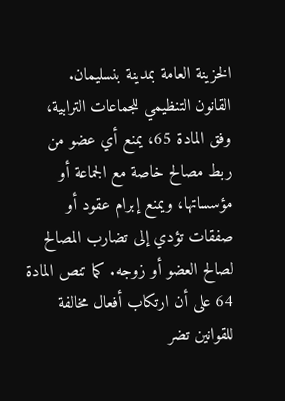الخزينة العامة بمدينة بنسليمان.
القانون التنظيمي للجماعات الترابية، وفق المادة 65، يمنع أي عضو من ربط مصالح خاصة مع الجماعة أو مؤسساتها، ويمنع إبرام عقود أو صفقات تؤدي إلى تضارب المصالح لصالح العضو أو زوجه. كما تنص المادة 64 على أن ارتكاب أفعال مخالفة للقوانين تضر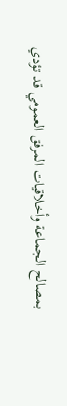بمصالح الجماعة وأخلاقيات المرفق العمومي قد تؤدي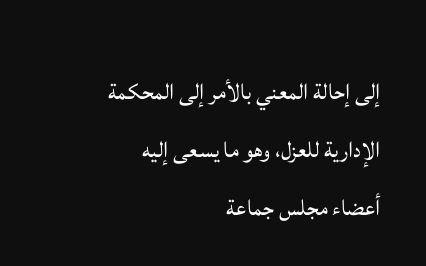إلى إحالة المعني بالأمر إلى المحكمة الإدارية للعزل، وهو ما يسعى إليه أعضاء مجلس جماعة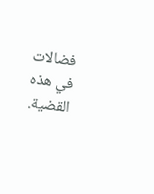فضالات في هذه القضية.